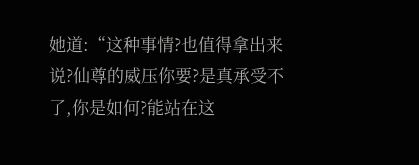她道:“这种事情?也值得拿出来说?仙尊的威压你要?是真承受不了,你是如何?能站在这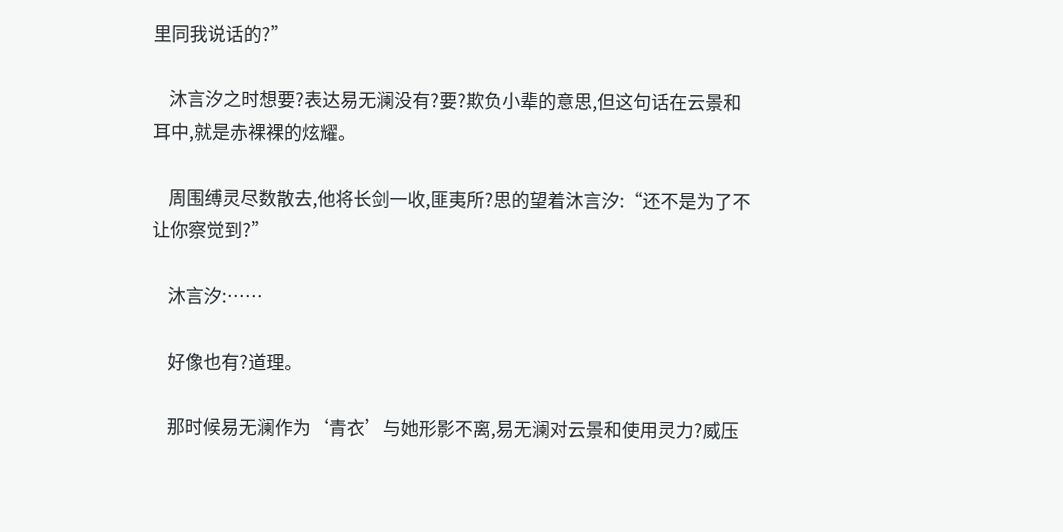里同我说话的?”

    沐言汐之时想要?表达易无澜没有?要?欺负小辈的意思,但这句话在云景和耳中,就是赤裸裸的炫耀。

    周围缚灵尽数散去,他将长剑一收,匪夷所?思的望着沐言汐:“还不是为了不让你察觉到?”

    沐言汐:……

    好像也有?道理。

    那时候易无澜作为‘青衣’与她形影不离,易无澜对云景和使用灵力?威压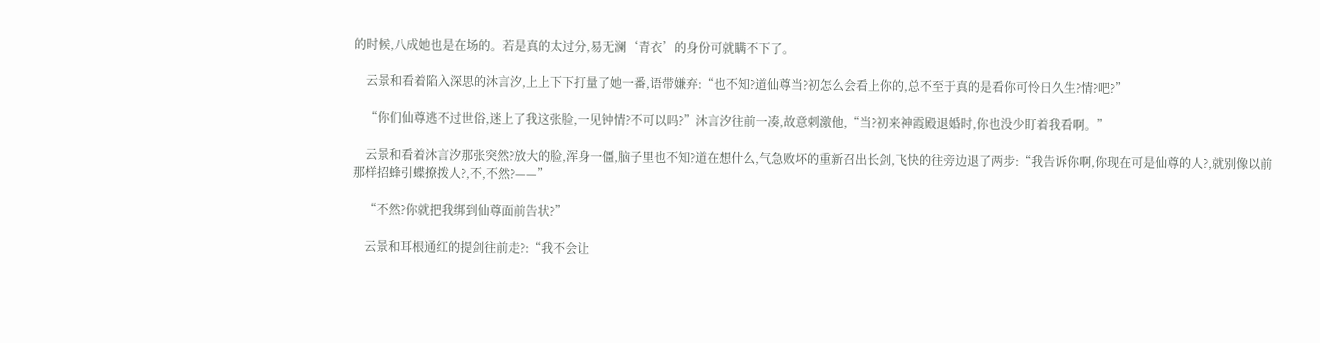的时候,八成她也是在场的。若是真的太过分,易无澜‘青衣’的身份可就瞒不下了。

    云景和看着陷入深思的沐言汐,上上下下打量了她一番,语带嫌弃:“也不知?道仙尊当?初怎么会看上你的,总不至于真的是看你可怜日久生?情?吧?”

    “你们仙尊逃不过世俗,迷上了我这张脸,一见钟情?不可以吗?”沐言汐往前一凑,故意刺激他,“当?初来神霞殿退婚时,你也没少盯着我看啊。”

    云景和看着沐言汐那张突然?放大的脸,浑身一僵,脑子里也不知?道在想什么,气急败坏的重新召出长剑,飞快的往旁边退了两步:“我告诉你啊,你现在可是仙尊的人?,就别像以前那样招蜂引蝶撩拨人?,不,不然?——”

    “不然?你就把我绑到仙尊面前告状?”

    云景和耳根通红的提剑往前走?:“我不会让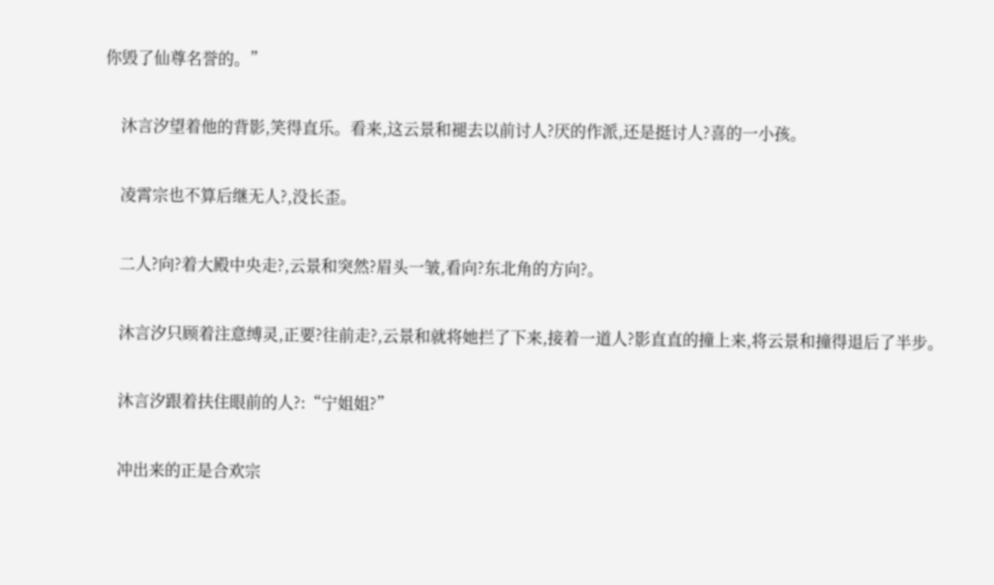你毁了仙尊名誉的。”

    沐言汐望着他的背影,笑得直乐。看来,这云景和褪去以前讨人?厌的作派,还是挺讨人?喜的一小孩。

    凌霄宗也不算后继无人?,没长歪。

    二人?向?着大殿中央走?,云景和突然?眉头一皱,看向?东北角的方向?。

    沐言汐只顾着注意缚灵,正要?往前走?,云景和就将她拦了下来,接着一道人?影直直的撞上来,将云景和撞得退后了半步。

    沐言汐跟着扶住眼前的人?:“宁姐姐?”

    冲出来的正是合欢宗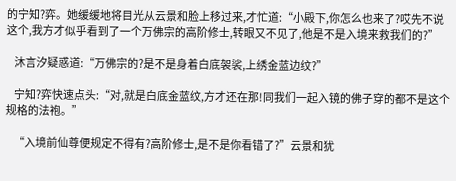的宁知?弈。她缓缓地将目光从云景和脸上移过来,才忙道:“小殿下,你怎么也来了?哎先不说这个,我方才似乎看到了一个万佛宗的高阶修士,转眼又不见了,他是不是入境来救我们的?”

    沐言汐疑惑道:“万佛宗的?是不是身着白底袈裟,上绣金蓝边纹?”

    宁知?弈快速点头:“对,就是白底金蓝纹,方才还在那!同我们一起入镜的佛子穿的都不是这个规格的法袍。”

    “入境前仙尊便规定不得有?高阶修士,是不是你看错了?”云景和犹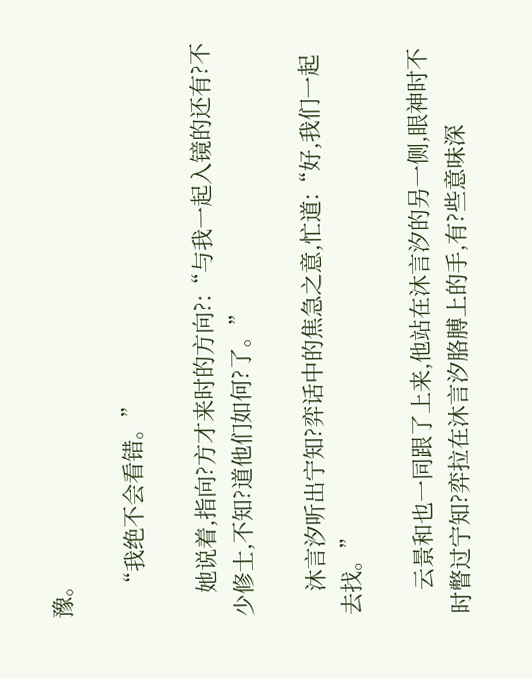豫。

    “我绝不会看错。”

    她说着,指向?方才来时的方向?:“与我一起入镜的还有?不少修士,不知?道他们如何?了。”

    沐言汐听出宁知?弈话中的焦急之意,忙道:“好,我们一起去找。”

    云景和也一同跟了上来,他站在沐言汐的另一侧,眼神时不时瞥过宁知?弈拉在沐言汐胳膊上的手,有?些意味深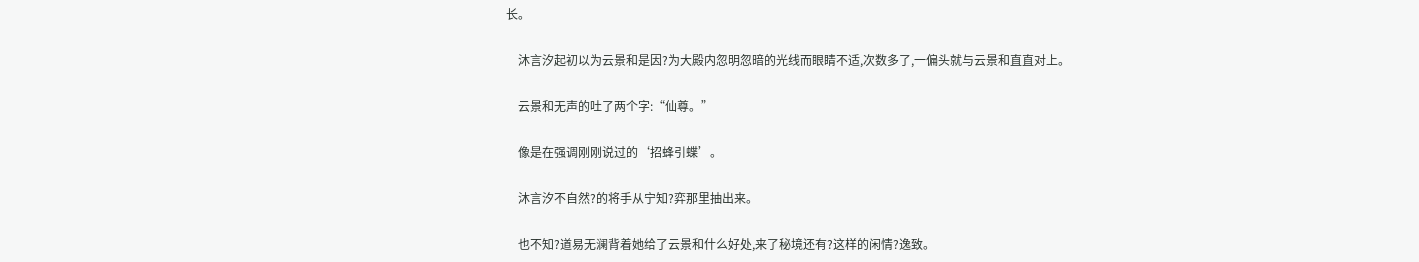长。

    沐言汐起初以为云景和是因?为大殿内忽明忽暗的光线而眼睛不适,次数多了,一偏头就与云景和直直对上。

    云景和无声的吐了两个字:“仙尊。”

    像是在强调刚刚说过的‘招蜂引蝶’。

    沐言汐不自然?的将手从宁知?弈那里抽出来。

    也不知?道易无澜背着她给了云景和什么好处,来了秘境还有?这样的闲情?逸致。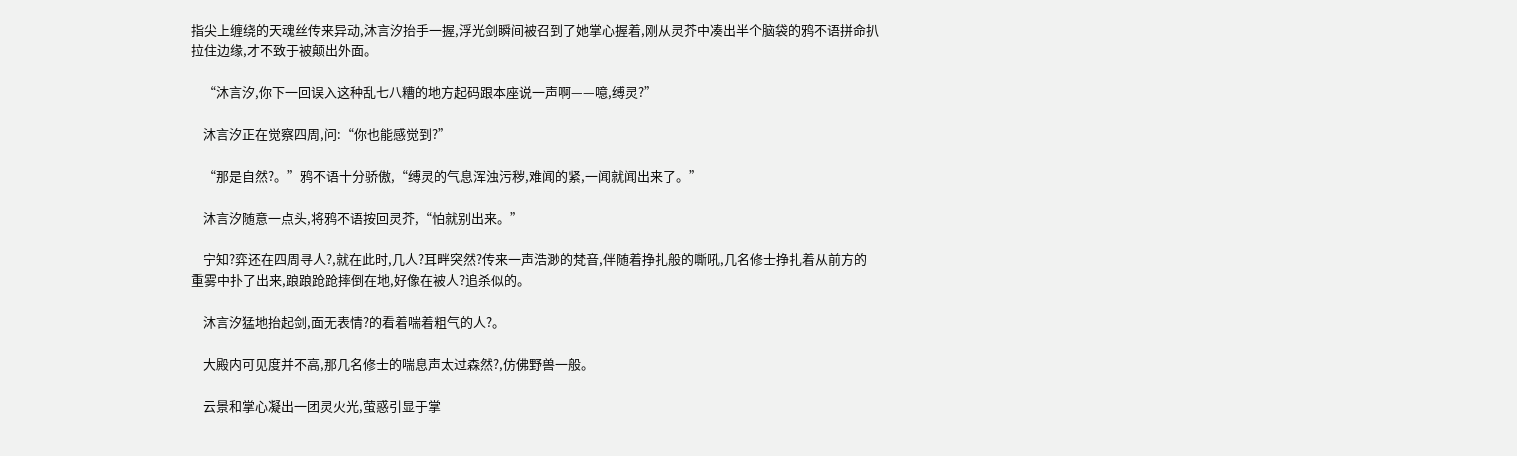指尖上缠绕的天魂丝传来异动,沐言汐抬手一握,浮光剑瞬间被召到了她掌心握着,刚从灵芥中凑出半个脑袋的鸦不语拼命扒拉住边缘,才不致于被颠出外面。

    “沐言汐,你下一回误入这种乱七八糟的地方起码跟本座说一声啊——噫,缚灵?”

    沐言汐正在觉察四周,问:“你也能感觉到?”

    “那是自然?。”鸦不语十分骄傲,“缚灵的气息浑浊污秽,难闻的紧,一闻就闻出来了。”

    沐言汐随意一点头,将鸦不语按回灵芥,“怕就别出来。”

    宁知?弈还在四周寻人?,就在此时,几人?耳畔突然?传来一声浩渺的梵音,伴随着挣扎般的嘶吼,几名修士挣扎着从前方的重雾中扑了出来,踉踉跄跄摔倒在地,好像在被人?追杀似的。

    沐言汐猛地抬起剑,面无表情?的看着喘着粗气的人?。

    大殿内可见度并不高,那几名修士的喘息声太过森然?,仿佛野兽一般。

    云景和掌心凝出一团灵火光,萤惑引显于掌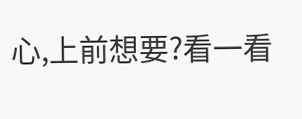心,上前想要?看一看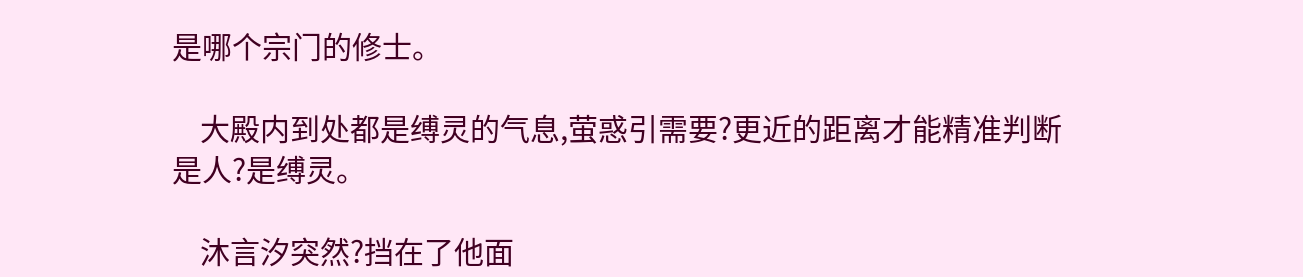是哪个宗门的修士。

    大殿内到处都是缚灵的气息,萤惑引需要?更近的距离才能精准判断是人?是缚灵。

    沐言汐突然?挡在了他面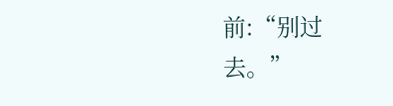前:“别过去。”